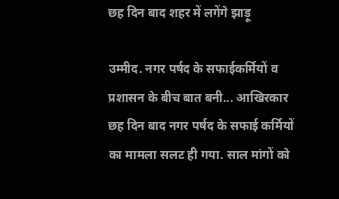छह दिन बाद शहर में लगेंगे झाड़ू

उम्मीद. नगर पर्षद के सफाईकर्मियों व प्रशासन के बीच बात बनी... आखिरकार छह दिन बाद नगर पर्षद के सफाई कर्मियों का मामला सलट ही गया. साल मांगों को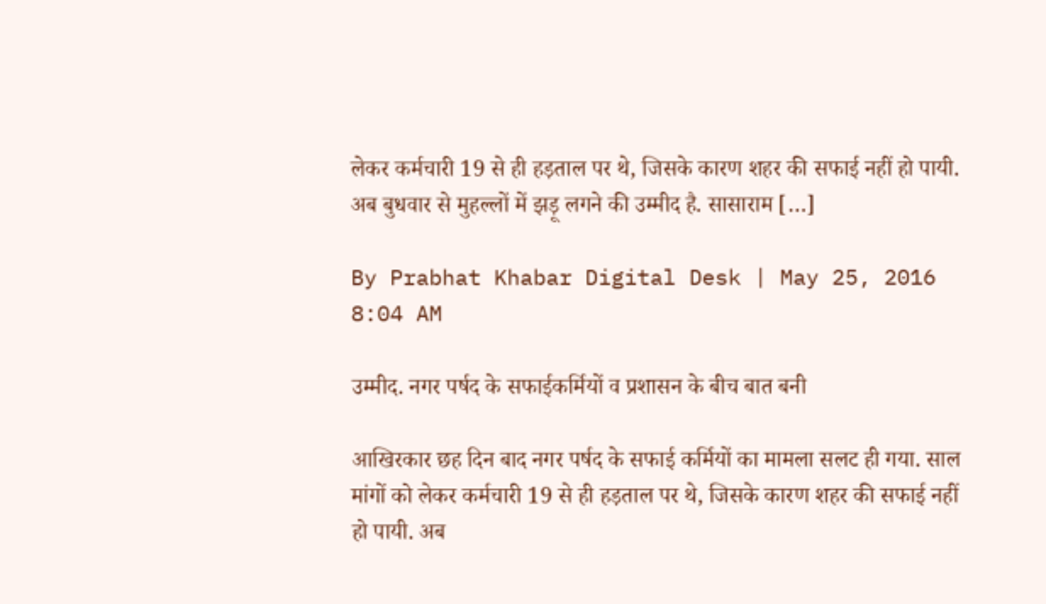लेकर कर्मचारी 19 से ही हड़ताल पर थे, जिसके कारण शहर की सफाई नहीं हो पायी. अब बुधवार से मुहल्लों में झड़ू लगने की उम्मीद है. सासाराम […]

By Prabhat Khabar Digital Desk | May 25, 2016 8:04 AM

उम्मीद. नगर पर्षद के सफाईकर्मियों व प्रशासन के बीच बात बनी

आखिरकार छह दिन बाद नगर पर्षद के सफाई कर्मियों का मामला सलट ही गया. साल मांगों को लेकर कर्मचारी 19 से ही हड़ताल पर थे, जिसके कारण शहर की सफाई नहीं हो पायी. अब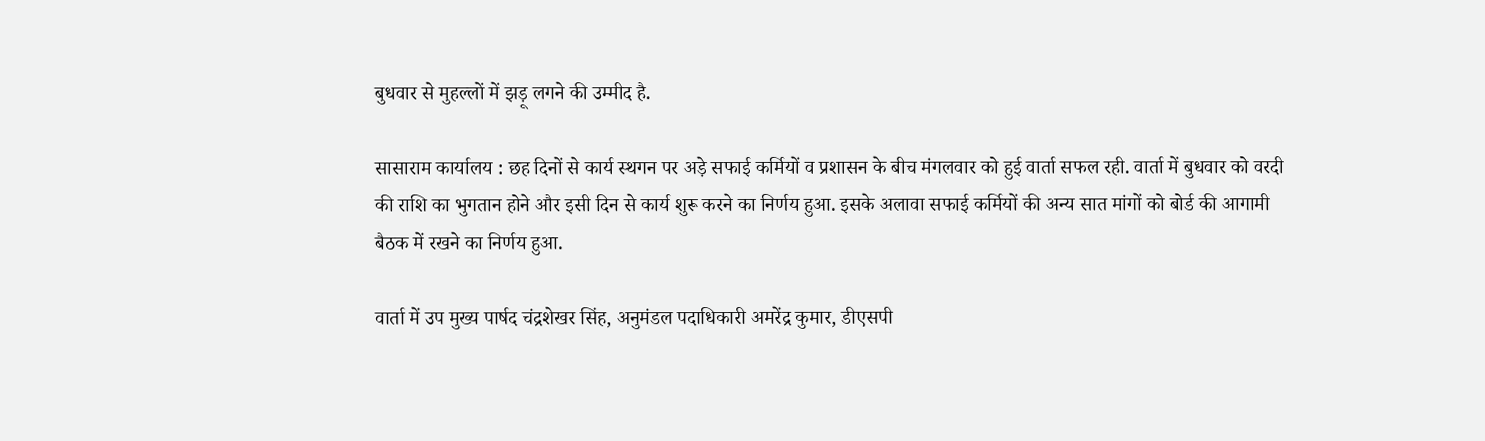बुधवार से मुहल्लों में झड़ू लगने की उम्मीद है.

सासाराम कार्यालय : छह दिनों से कार्य स्थगन पर अड़े सफाई कर्मियों व प्रशासन के बीच मंगलवार को हुई वार्ता सफल रही. वार्ता में बुधवार को वरदी की राशि का भुगतान होने और इसी दिन से कार्य शुरू करने का निर्णय हुआ. इसके अलावा सफाई कर्मियों की अन्य सात मांगों को बोर्ड की आगामी बैठक में रखने का निर्णय हुआ.

वार्ता में उप मुख्य पार्षद चंद्रशेखर सिंह, अनुमंडल पदाधिकारी अमरेंद्र कुमार, डीएसपी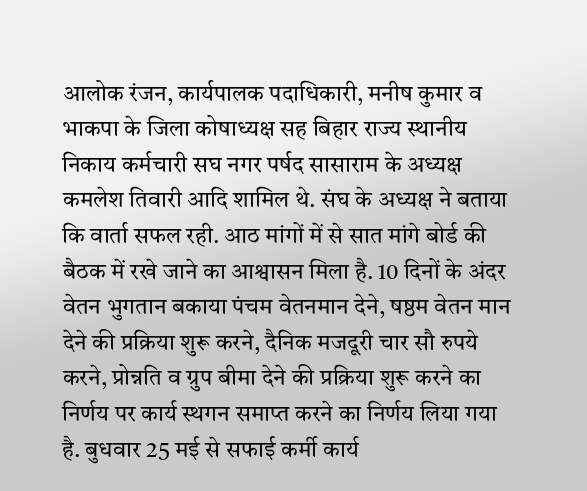आलोक रंजन, कार्यपालक पदाधिकारी, मनीष कुमार व भाकपा के जिला कोषाध्यक्ष सह बिहार राज्य स्थानीय निकाय कर्मचारी सघ नगर पर्षद सासाराम के अध्यक्ष कमलेश तिवारी आदि शामिल थे. संघ के अध्यक्ष ने बताया कि वार्ता सफल रही. आठ मांगों में से सात मांगे बोर्ड की बैठक में रखे जाने का आश्वासन मिला है. 10 दिनों के अंदर वेतन भुगतान बकाया पंचम वेतनमान देने, षष्ठम वेतन मान देने की प्रक्रिया शुरू करने, दैनिक मजदूरी चार सौ रुपये करने, प्रोन्नति व ग्रुप बीमा देने की प्रक्रिया शुरू करने का निर्णय पर कार्य स्थगन समाप्त करने का निर्णय लिया गया है. बुधवार 25 मई से सफाई कर्मी कार्य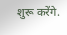शुरू करेंगे.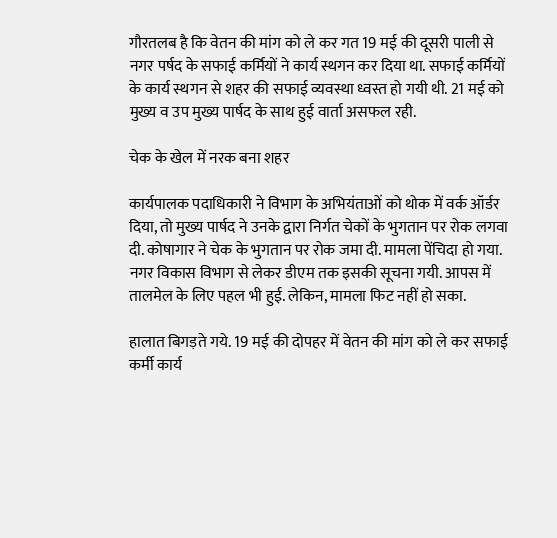गौरतलब है कि वेतन की मांग को ले कर गत 19 मई की दूसरी पाली से नगर पर्षद के सफाई कर्मियों ने कार्य स्थगन कर दिया था. सफाई कर्मियों के कार्य स्थगन से शहर की सफाई व्यवस्था ध्वस्त हो गयी थी. 21 मई को मुख्य व उप मुख्य पार्षद के साथ हुई वार्ता असफल रही.

चेक के खेल में नरक बना शहर

कार्यपालक पदाधिकारी ने विभाग के अभियंताओं को थोक में वर्क ऑर्डर दिया, तो मुख्य पार्षद ने उनके द्वारा निर्गत चेकों के भुगतान पर रोक लगवा दी. कोषागार ने चेक के भुगतान पर रोक जमा दी. मामला पेंचिदा हो गया. नगर विकास विभाग से लेकर डीएम तक इसकी सूचना गयी. आपस में तालमेल के लिए पहल भी हुई. लेकिन, मामला फिट नहीं हो सका.

हालात बिगड़ते गये. 19 मई की दोपहर में वेतन की मांग को ले कर सफाई कर्मी कार्य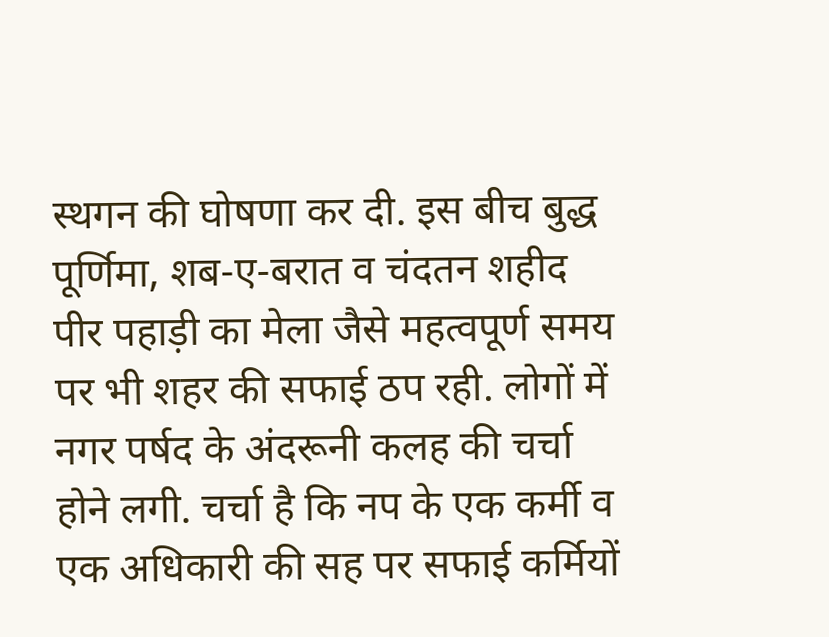स्थगन की घोषणा कर दी. इस बीच बुद्ध पूर्णिमा, शब-ए-बरात व चंदतन शहीद पीर पहाड़ी का मेला जैसे महत्वपूर्ण समय पर भी शहर की सफाई ठप रही. लोगों में नगर पर्षद के अंदरूनी कलह की चर्चा होने लगी. चर्चा है कि नप के एक कर्मी व एक अधिकारी की सह पर सफाई कर्मियों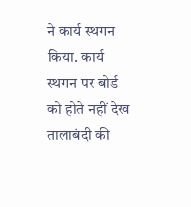ने कार्य स्थगन किया. कार्य स्थगन पर बोर्ड को होते नहीं देख तालाबंदी की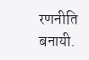रणनीति बनायी.